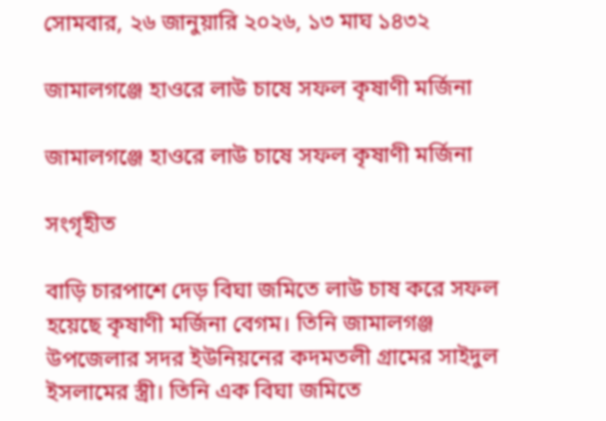সোমবার, ২৬ জানুয়ারি ২০২৬, ১৩ মাঘ ১৪৩২

জামালগঞ্জে হাওরে লাউ চাষে সফল কৃষাণী মর্জিনা

জামালগঞ্জে হাওরে লাউ চাষে সফল কৃষাণী মর্জিনা

সংগৃহীত

বাড়ি চারপাশে দেড় বিঘা জমিতে লাউ চাষ করে সফল হয়েছে কৃষাণী মর্জিনা বেগম। তিনি জামালগঞ্জ উপজেলার সদর ইউনিয়নের কদমতলী গ্রামের সাইদুল ইসলামের স্ত্রী। তিনি এক বিঘা জমিতে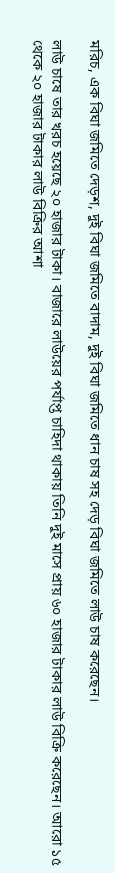মরিচ, এক বিঘা জমিতে দেড়শ, দুই বিঘা জমিতে বাদাম, দুই বিঘা জমিতে ধান চাষ সহ দেড় বিঘা জমিতে লাউ চাষ করেছেন।

লাউ চাষে তার খরচ হয়েছে ২০ হাজার টাকা। বাজারে লাউয়ের পর্যাপ্ত চাহিদা থাকায় তিনি দুই মাসে প্রায় ৬০ হাজার টাকার লাউ বিক্রি করেছেন। আরো ১৫ থেকে ২০ হাজার টাকার লাউ বিক্রির আশা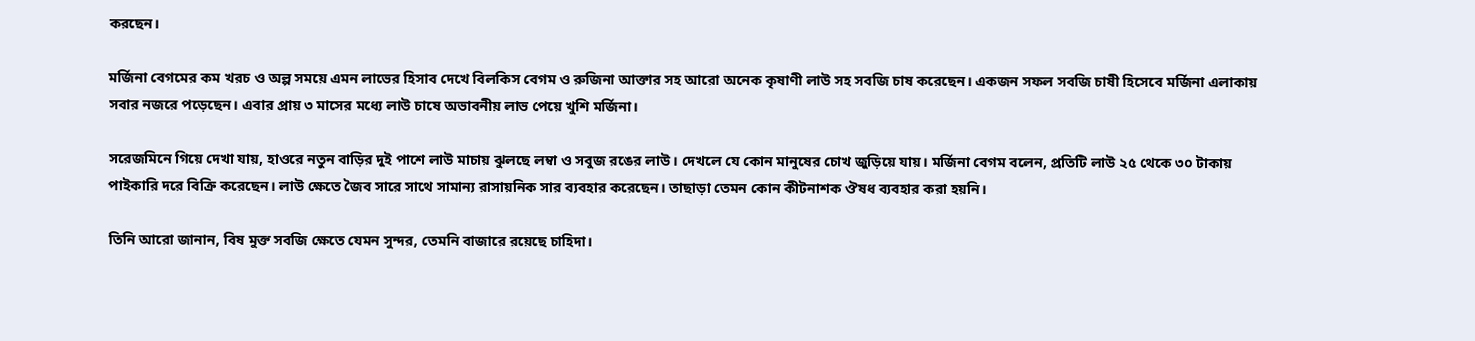করছেন।

মর্জিনা বেগমের কম খরচ ও অল্প সময়ে এমন লাভের হিসাব দেখে বিলকিস বেগম ও রুজিনা আক্তার সহ আরো অনেক কৃষাণী লাউ সহ সবজি চাষ করেছেন। একজন সফল সবজি চাষী হিসেবে মর্জিনা এলাকায় সবার নজরে পড়েছেন। এবার প্রায় ৩ মাসের মধ্যে লাউ চাষে অভাবনীয় লাভ পেয়ে খুশি মর্জিনা।

সরেজমিনে গিয়ে দেখা যায়, হাওরে নতুন বাড়ির দুই পাশে লাউ মাচায় ঝুলছে লম্বা ও সবুজ রঙের লাউ। দেখলে যে কোন মানুষের চোখ জুড়িয়ে যায়। মর্জিনা বেগম বলেন, প্রতিটি লাউ ২৫ থেকে ৩০ টাকায় পাইকারি দরে বিক্রি করেছেন। লাউ ক্ষেতে জৈব সারে সাথে সামান্য রাসায়নিক সার ব্যবহার করেছেন। তাছাড়া তেমন কোন কীটনাশক ঔষধ ব্যবহার করা হয়নি।

তিনি আরো জানান, বিষ মুক্ত সবজি ক্ষেতে যেমন সুন্দর, তেমনি বাজারে রয়েছে চাহিদা।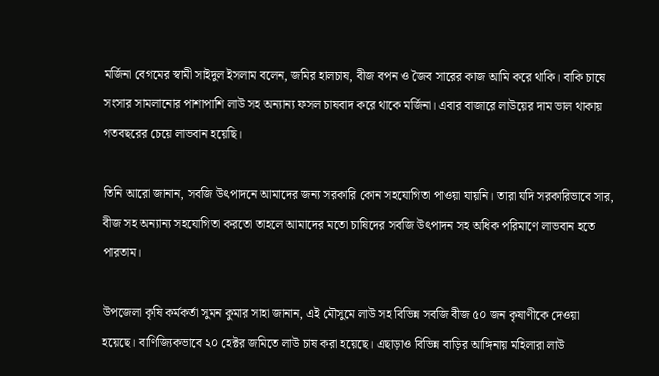মর্জিনা বেগমের স্বামী সাইদুল ইসলাম বলেন, জমির হালচাষ, বীজ বপন ও জৈব সারের কাজ আমি করে থাকি। বাকি চাষে সংসার সামলানোর পাশাপাশি লাউ সহ অন্যান্য ফসল চাষবাদ করে থাকে মর্জিনা। এবার বাজারে লাউয়ের দাম ভাল থাকায় গতবছরের চেয়ে লাভবান হয়েছি।

তিনি আরো জানান, সবজি উৎপাদনে আমাদের জন্য সরকারি কোন সহযোগিতা পাওয়া যায়নি। তারা যদি সরকারিভাবে সার, বীজ সহ অন্যান্য সহযোগিতা করতো তাহলে আমাদের মতো চাষিদের সবজি উৎপাদন সহ অধিক পরিমাণে লাভবান হতে পারতাম।

উপজেলা কৃষি কর্মকর্তা সুমন কুমার সাহা জানান, এই মৌসুমে লাউ সহ বিভিন্ন সবজি বীজ ৫০ জন কৃষাণীকে দেওয়া হয়েছে। বাণিজ্যিকভাবে ২০ হেক্টর জমিতে লাউ চাষ করা হয়েছে। এছাড়াও বিভিন্ন বাড়ির আঙ্গিনায় মহিলারা লাউ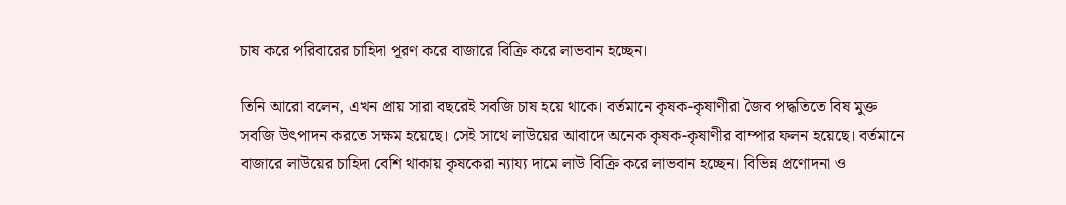চাষ করে পরিবারের চাহিদা পূরণ করে বাজারে বিক্রি করে লাভবান হচ্ছেন।

তিনি আরো বলেন, এখন প্রায় সারা বছরেই সবজি চাষ হয়ে থাকে। বর্তমানে কৃষক-কৃষাণীরা জৈব পদ্ধতিতে বিষ মুক্ত সবজি উৎপাদন করতে সক্ষম হয়েছে। সেই সাথে লাউয়ের আবাদে অনেক কৃষক-কৃষাণীর বাম্পার ফলন হয়েছে। বর্তমানে বাজারে লাউয়ের চাহিদা বেশি থাকায় কৃষকেরা ন্যায্য দামে লাউ বিক্রি করে লাভবান হচ্ছেন। বিভিন্ন প্রণোদনা ও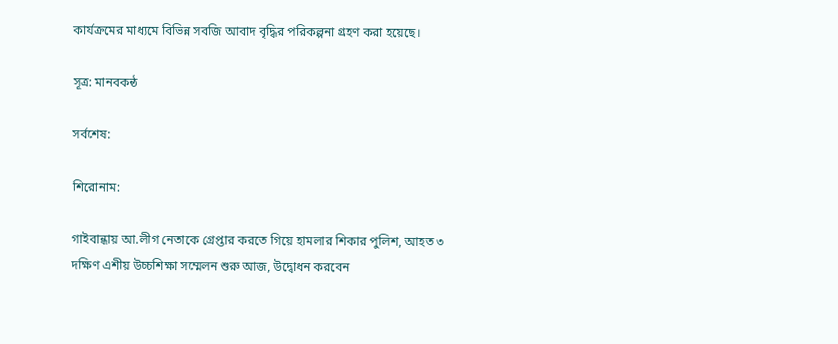কার্যক্রমের মাধ্যমে বিভিন্ন সবজি আবাদ বৃদ্ধির পরিকল্পনা গ্রহণ করা হয়েছে।

সূত্র: মানবকন্ঠ

সর্বশেষ:

শিরোনাম:

গাইবান্ধায় আ.লীগ নেতাকে গ্রেপ্তার করতে গিয়ে হামলার শিকার পুলিশ, আহত ৩
দক্ষিণ এশীয় উচ্চশিক্ষা সম্মেলন শুরু আজ, উদ্বোধন করবেন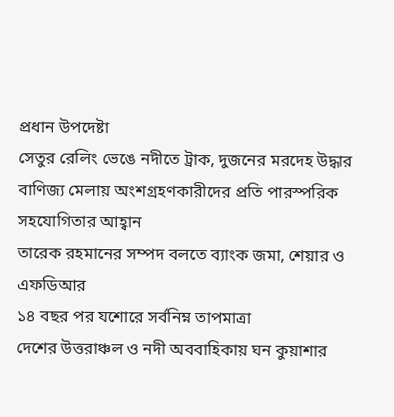প্রধান উপদেষ্টা
সেতুর রেলিং ভেঙে নদীতে ট্রাক, দুজনের মরদেহ উদ্ধার
বাণিজ্য মেলায় অংশগ্রহণকারীদের প্রতি পারস্পরিক সহযোগিতার আহ্বান
তারেক রহমানের সম্পদ বলতে ব্যাংক জমা, শেয়ার ও এফডিআর
১৪ বছর পর যশোরে সর্বনিম্ন তাপমাত্রা
দেশের উত্তরাঞ্চল ও নদী অববাহিকায় ঘন কুয়াশার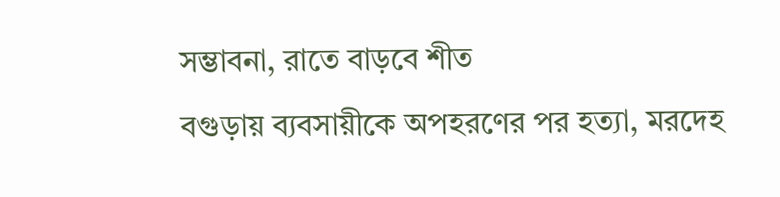সম্ভাবনা, রাতে বাড়বে শীত
বগুড়ায় ব্যবসায়ীকে অপহরণের পর হত্যা, মরদেহ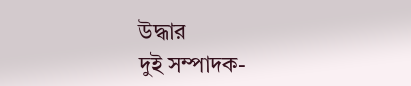উদ্ধার
দুই সম্পাদক-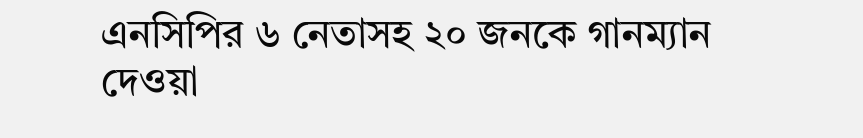এনসিপির ৬ নেতাসহ ২০ জনকে গানম্যান দেওয়া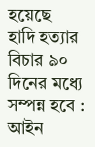হয়েছে
হাদি হত্যার বিচার ৯০ দিনের মধ্যে সম্পন্ন হবে : আইন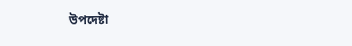উপদেষ্টা